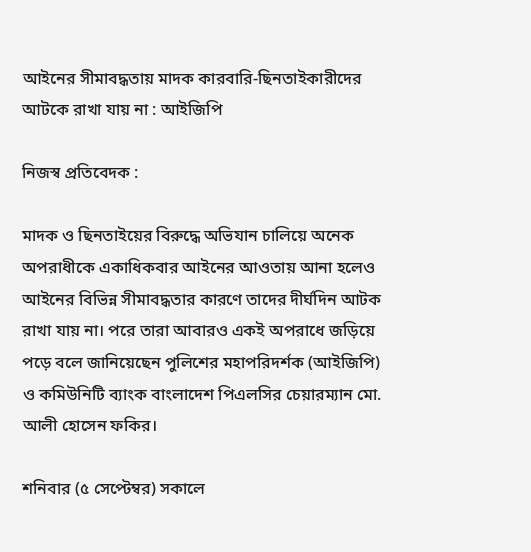আইনের সীমাবদ্ধতায় মাদক কারবারি-ছিনতাইকারীদের আটকে রাখা যায় না : আইজিপি

নিজস্ব প্রতিবেদক :

মাদক ও ছিনতাইয়ের বিরুদ্ধে অভিযান চালিয়ে অনেক অপরাধীকে একাধিকবার আইনের আওতায় আনা হলেও আইনের বিভিন্ন সীমাবদ্ধতার কারণে তাদের দীর্ঘদিন আটক রাখা যায় না। পরে তারা আবারও একই অপরাধে জড়িয়ে পড়ে বলে জানিয়েছেন পুলিশের মহাপরিদর্শক (আইজিপি) ও কমিউনিটি ব্যাংক বাংলাদেশ পিএলসির চেয়ারম্যান মো. আলী হোসেন ফকির।

শনিবার (৫ সেপ্টেম্বর) সকালে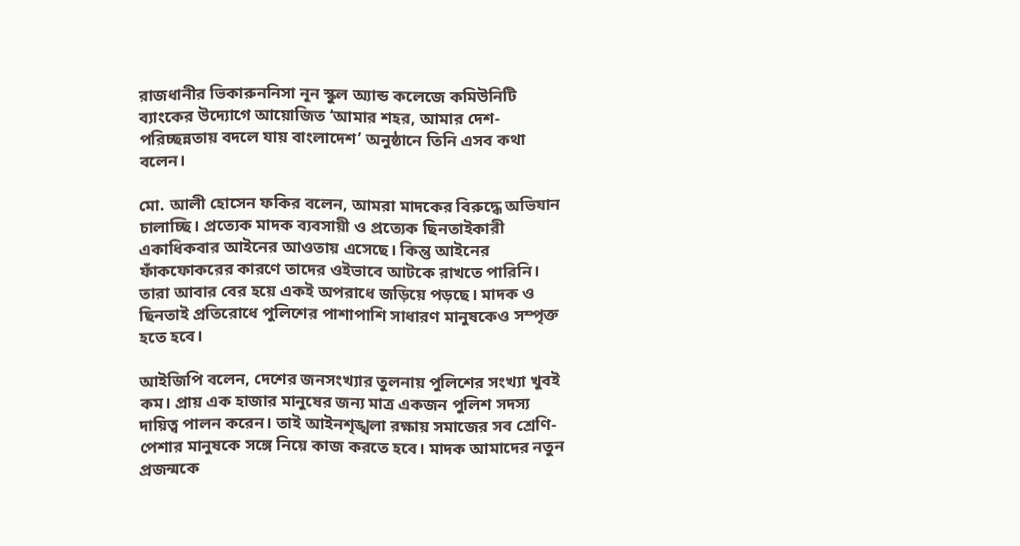রাজধানীর ভিকারুননিসা নূন স্কুল অ্যান্ড কলেজে কমিউনিটি ব্যাংকের উদ্যোগে আয়োজিত ‘আমার শহর, আমার দেশ-পরিচ্ছন্নতায় বদলে যায় বাংলাদেশ’ অনুষ্ঠানে তিনি এসব কথা বলেন।

মো. আলী হোসেন ফকির বলেন, আমরা মাদকের বিরুদ্ধে অভিযান চালাচ্ছি। প্রত্যেক মাদক ব্যবসায়ী ও প্রত্যেক ছিনতাইকারী একাধিকবার আইনের আওতায় এসেছে। কিন্তু আইনের ফাঁকফোকরের কারণে তাদের ওইভাবে আটকে রাখতে পারিনি। তারা আবার বের হয়ে একই অপরাধে জড়িয়ে পড়ছে। মাদক ও ছিনতাই প্রতিরোধে পুলিশের পাশাপাশি সাধারণ মানুষকেও সম্পৃক্ত হতে হবে।

আইজিপি বলেন, দেশের জনসংখ্যার তুলনায় পুলিশের সংখ্যা খুবই কম। প্রায় এক হাজার মানুষের জন্য মাত্র একজন পুলিশ সদস্য দায়িত্ব পালন করেন। তাই আইনশৃঙ্খলা রক্ষায় সমাজের সব শ্রেণি-পেশার মানুষকে সঙ্গে নিয়ে কাজ করতে হবে। মাদক আমাদের নতুন প্রজন্মকে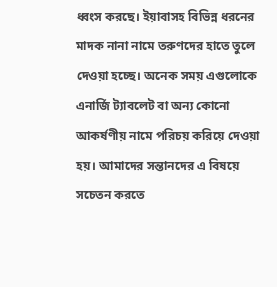ধ্বংস করছে। ইয়াবাসহ বিভিন্ন ধরনের মাদক নানা নামে তরুণদের হাতে তুলে দেওয়া হচ্ছে। অনেক সময় এগুলোকে এনার্জি ট্যাবলেট বা অন্য কোনো আকর্ষণীয় নামে পরিচয় করিয়ে দেওয়া হয়। আমাদের সন্তানদের এ বিষয়ে সচেতন করতে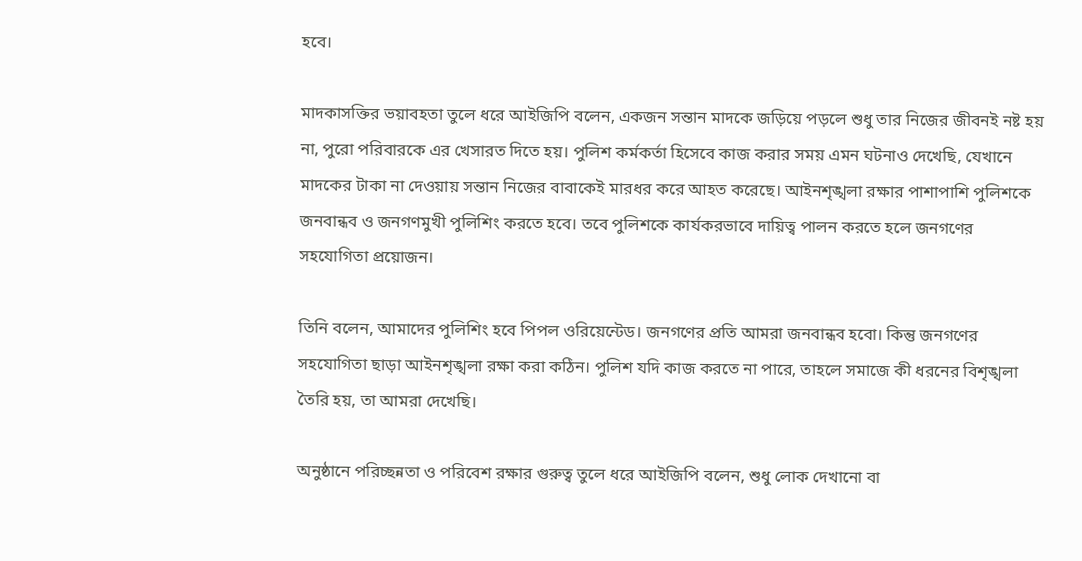হবে।

মাদকাসক্তির ভয়াবহতা তুলে ধরে আইজিপি বলেন, একজন সন্তান মাদকে জড়িয়ে পড়লে শুধু তার নিজের জীবনই নষ্ট হয় না, পুরো পরিবারকে এর খেসারত দিতে হয়। পুলিশ কর্মকর্তা হিসেবে কাজ করার সময় এমন ঘটনাও দেখেছি, যেখানে মাদকের টাকা না দেওয়ায় সন্তান নিজের বাবাকেই মারধর করে আহত করেছে। আইনশৃঙ্খলা রক্ষার পাশাপাশি পুলিশকে জনবান্ধব ও জনগণমুখী পুলিশিং করতে হবে। তবে পুলিশকে কার্যকরভাবে দায়িত্ব পালন করতে হলে জনগণের সহযোগিতা প্রয়োজন।

তিনি বলেন, আমাদের পুলিশিং হবে পিপল ওরিয়েন্টেড। জনগণের প্রতি আমরা জনবান্ধব হবো। কিন্তু জনগণের সহযোগিতা ছাড়া আইনশৃঙ্খলা রক্ষা করা কঠিন। পুলিশ যদি কাজ করতে না পারে, তাহলে সমাজে কী ধরনের বিশৃঙ্খলা তৈরি হয়, তা আমরা দেখেছি।

অনুষ্ঠানে পরিচ্ছন্নতা ও পরিবেশ রক্ষার গুরুত্ব তুলে ধরে আইজিপি বলেন, শুধু লোক দেখানো বা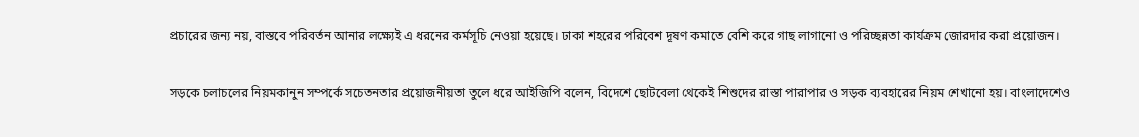প্রচারের জন্য নয়, বাস্তবে পরিবর্তন আনার লক্ষ্যেই এ ধরনের কর্মসূচি নেওয়া হয়েছে। ঢাকা শহরের পরিবেশ দূষণ কমাতে বেশি করে গাছ লাগানো ও পরিচ্ছন্নতা কার্যক্রম জোরদার করা প্রয়োজন।

সড়কে চলাচলের নিয়মকানুন সম্পর্কে সচেতনতার প্রয়োজনীয়তা তুলে ধরে আইজিপি বলেন, বিদেশে ছোটবেলা থেকেই শিশুদের রাস্তা পারাপার ও সড়ক ব্যবহারের নিয়ম শেখানো হয়। বাংলাদেশেও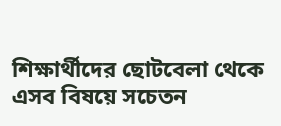শিক্ষার্থীদের ছোটবেলা থেকে এসব বিষয়ে সচেতন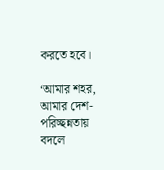করতে হবে।

‘আমার শহর, আমার দেশ-পরিচ্ছন্নতায় বদলে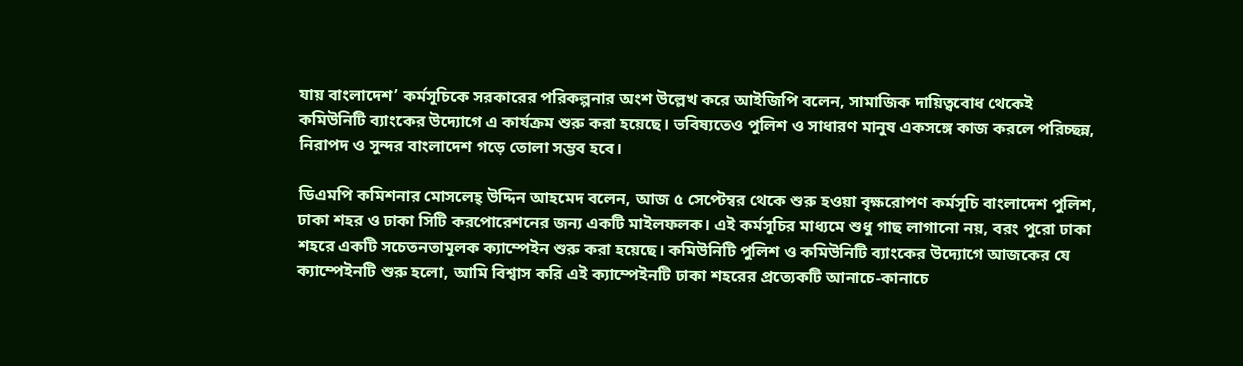যায় বাংলাদেশ’ কর্মসূচিকে সরকারের পরিকল্পনার অংশ উল্লেখ করে আইজিপি বলেন, সামাজিক দায়িত্ববোধ থেকেই কমিউনিটি ব্যাংকের উদ্যোগে এ কার্যক্রম শুরু করা হয়েছে। ভবিষ্যতেও পুলিশ ও সাধারণ মানুষ একসঙ্গে কাজ করলে পরিচ্ছন্ন, নিরাপদ ও সুন্দর বাংলাদেশ গড়ে তোলা সম্ভব হবে।

ডিএমপি কমিশনার মোসলেহ্ উদ্দিন আহমেদ বলেন, আজ ৫ সেপ্টেম্বর থেকে শুরু হওয়া বৃক্ষরোপণ কর্মসূচি বাংলাদেশ পুলিশ, ঢাকা শহর ও ঢাকা সিটি করপোরেশনের জন্য একটি মাইলফলক। এই কর্মসূচির মাধ্যমে শুধু গাছ লাগানো নয়, বরং পুরো ঢাকা শহরে একটি সচেতনতামূলক ক্যাম্পেইন শুরু করা হয়েছে। কমিউনিটি পুলিশ ও কমিউনিটি ব্যাংকের উদ্যোগে আজকের যে ক্যাম্পেইনটি শুরু হলো, আমি বিশ্বাস করি এই ক্যাম্পেইনটি ঢাকা শহরের প্রত্যেকটি আনাচে-কানাচে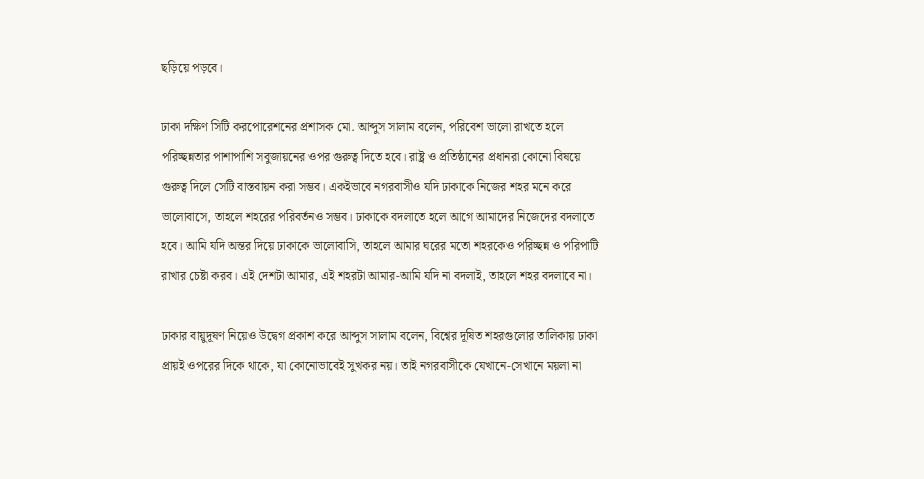ছড়িয়ে পড়বে।

ঢাকা দক্ষিণ সিটি করপোরেশনের প্রশাসক মো. আব্দুস সালাম বলেন, পরিবেশ ভালো রাখতে হলে পরিচ্ছন্নতার পাশাপাশি সবুজায়নের ওপর গুরুত্ব দিতে হবে। রাষ্ট্র ও প্রতিষ্ঠানের প্রধানরা কোনো বিষয়ে গুরুত্ব দিলে সেটি বাস্তবায়ন করা সম্ভব। একইভাবে নগরবাসীও যদি ঢাকাকে নিজের শহর মনে করে ভালোবাসে, তাহলে শহরের পরিবর্তনও সম্ভব। ঢাকাকে বদলাতে হলে আগে আমাদের নিজেদের বদলাতে হবে। আমি যদি অন্তর দিয়ে ঢাকাকে ভালোবাসি, তাহলে আমার ঘরের মতো শহরকেও পরিচ্ছন্ন ও পরিপাটি রাখার চেষ্টা করব। এই দেশটা আমার, এই শহরটা আমার-আমি যদি না বদলাই, তাহলে শহর বদলাবে না।

ঢাকার বায়ুদূষণ নিয়েও উদ্বেগ প্রকাশ করে আব্দুস সালাম বলেন, বিশ্বের দূষিত শহরগুলোর তালিকায় ঢাকা প্রায়ই ওপরের দিকে থাকে, যা কোনোভাবেই সুখকর নয়। তাই নগরবাসীকে যেখানে-সেখানে ময়লা না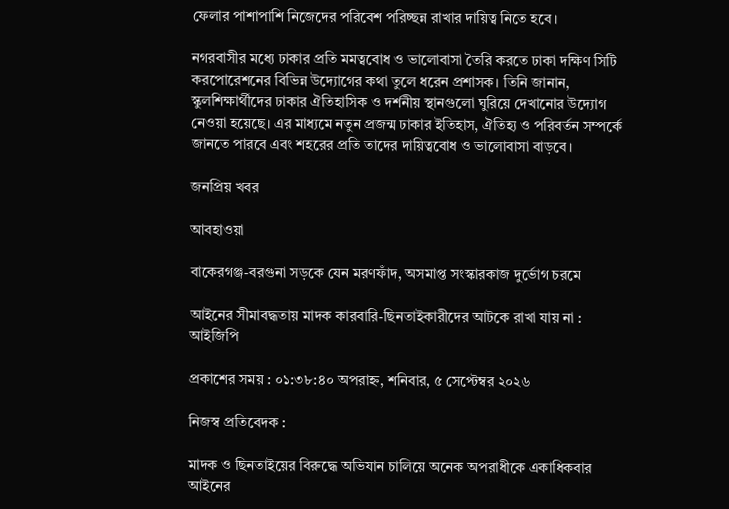ফেলার পাশাপাশি নিজেদের পরিবেশ পরিচ্ছন্ন রাখার দায়িত্ব নিতে হবে।

নগরবাসীর মধ্যে ঢাকার প্রতি মমত্ববোধ ও ভালোবাসা তৈরি করতে ঢাকা দক্ষিণ সিটি করপোরেশনের বিভিন্ন উদ্যোগের কথা তুলে ধরেন প্রশাসক। তিনি জানান, স্কুলশিক্ষার্থীদের ঢাকার ঐতিহাসিক ও দর্শনীয় স্থানগুলো ঘুরিয়ে দেখানোর উদ্যোগ নেওয়া হয়েছে। এর মাধ্যমে নতুন প্রজন্ম ঢাকার ইতিহাস, ঐতিহ্য ও পরিবর্তন সম্পর্কে জানতে পারবে এবং শহরের প্রতি তাদের দায়িত্ববোধ ও ভালোবাসা বাড়বে।

জনপ্রিয় খবর

আবহাওয়া

বাকেরগঞ্জ-বরগুনা সড়কে যেন মরণফাঁদ, অসমাপ্ত সংস্কারকাজ দুর্ভোগ চরমে

আইনের সীমাবদ্ধতায় মাদক কারবারি-ছিনতাইকারীদের আটকে রাখা যায় না : আইজিপি

প্রকাশের সময় : ০১:৩৮:৪০ অপরাহ্ন, শনিবার, ৫ সেপ্টেম্বর ২০২৬

নিজস্ব প্রতিবেদক :

মাদক ও ছিনতাইয়ের বিরুদ্ধে অভিযান চালিয়ে অনেক অপরাধীকে একাধিকবার আইনের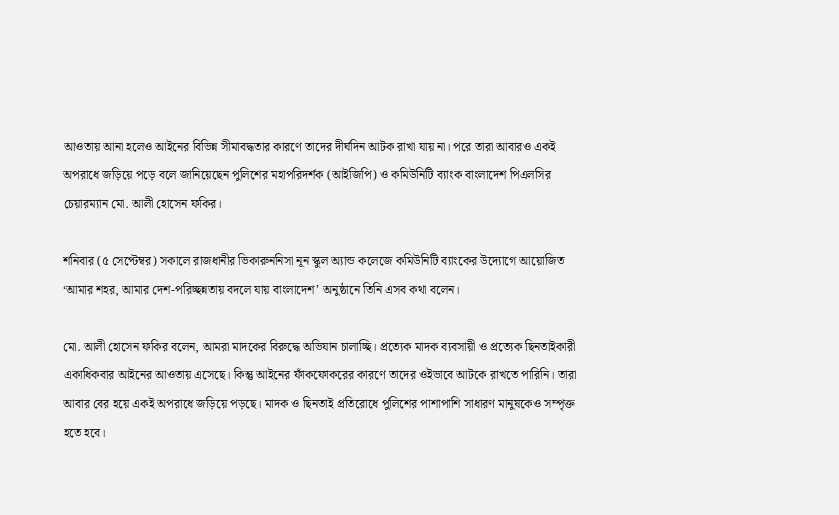আওতায় আনা হলেও আইনের বিভিন্ন সীমাবদ্ধতার কারণে তাদের দীর্ঘদিন আটক রাখা যায় না। পরে তারা আবারও একই অপরাধে জড়িয়ে পড়ে বলে জানিয়েছেন পুলিশের মহাপরিদর্শক (আইজিপি) ও কমিউনিটি ব্যাংক বাংলাদেশ পিএলসির চেয়ারম্যান মো. আলী হোসেন ফকির।

শনিবার (৫ সেপ্টেম্বর) সকালে রাজধানীর ভিকারুননিসা নূন স্কুল অ্যান্ড কলেজে কমিউনিটি ব্যাংকের উদ্যোগে আয়োজিত ‘আমার শহর, আমার দেশ-পরিচ্ছন্নতায় বদলে যায় বাংলাদেশ’ অনুষ্ঠানে তিনি এসব কথা বলেন।

মো. আলী হোসেন ফকির বলেন, আমরা মাদকের বিরুদ্ধে অভিযান চালাচ্ছি। প্রত্যেক মাদক ব্যবসায়ী ও প্রত্যেক ছিনতাইকারী একাধিকবার আইনের আওতায় এসেছে। কিন্তু আইনের ফাঁকফোকরের কারণে তাদের ওইভাবে আটকে রাখতে পারিনি। তারা আবার বের হয়ে একই অপরাধে জড়িয়ে পড়ছে। মাদক ও ছিনতাই প্রতিরোধে পুলিশের পাশাপাশি সাধারণ মানুষকেও সম্পৃক্ত হতে হবে।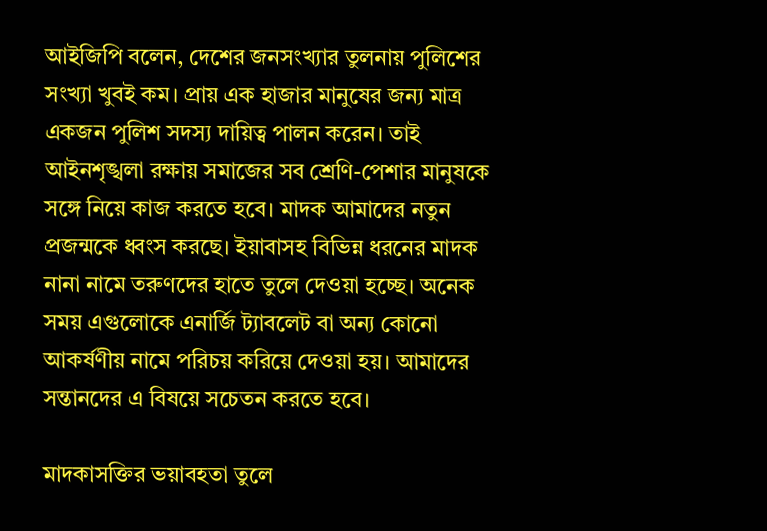আইজিপি বলেন, দেশের জনসংখ্যার তুলনায় পুলিশের সংখ্যা খুবই কম। প্রায় এক হাজার মানুষের জন্য মাত্র একজন পুলিশ সদস্য দায়িত্ব পালন করেন। তাই আইনশৃঙ্খলা রক্ষায় সমাজের সব শ্রেণি-পেশার মানুষকে সঙ্গে নিয়ে কাজ করতে হবে। মাদক আমাদের নতুন প্রজন্মকে ধ্বংস করছে। ইয়াবাসহ বিভিন্ন ধরনের মাদক নানা নামে তরুণদের হাতে তুলে দেওয়া হচ্ছে। অনেক সময় এগুলোকে এনার্জি ট্যাবলেট বা অন্য কোনো আকর্ষণীয় নামে পরিচয় করিয়ে দেওয়া হয়। আমাদের সন্তানদের এ বিষয়ে সচেতন করতে হবে।

মাদকাসক্তির ভয়াবহতা তুলে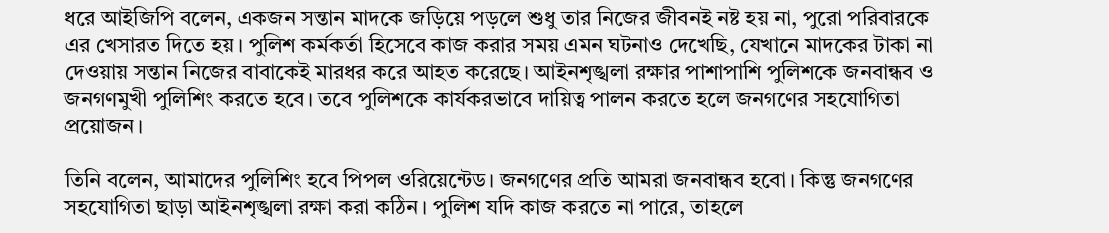ধরে আইজিপি বলেন, একজন সন্তান মাদকে জড়িয়ে পড়লে শুধু তার নিজের জীবনই নষ্ট হয় না, পুরো পরিবারকে এর খেসারত দিতে হয়। পুলিশ কর্মকর্তা হিসেবে কাজ করার সময় এমন ঘটনাও দেখেছি, যেখানে মাদকের টাকা না দেওয়ায় সন্তান নিজের বাবাকেই মারধর করে আহত করেছে। আইনশৃঙ্খলা রক্ষার পাশাপাশি পুলিশকে জনবান্ধব ও জনগণমুখী পুলিশিং করতে হবে। তবে পুলিশকে কার্যকরভাবে দায়িত্ব পালন করতে হলে জনগণের সহযোগিতা প্রয়োজন।

তিনি বলেন, আমাদের পুলিশিং হবে পিপল ওরিয়েন্টেড। জনগণের প্রতি আমরা জনবান্ধব হবো। কিন্তু জনগণের সহযোগিতা ছাড়া আইনশৃঙ্খলা রক্ষা করা কঠিন। পুলিশ যদি কাজ করতে না পারে, তাহলে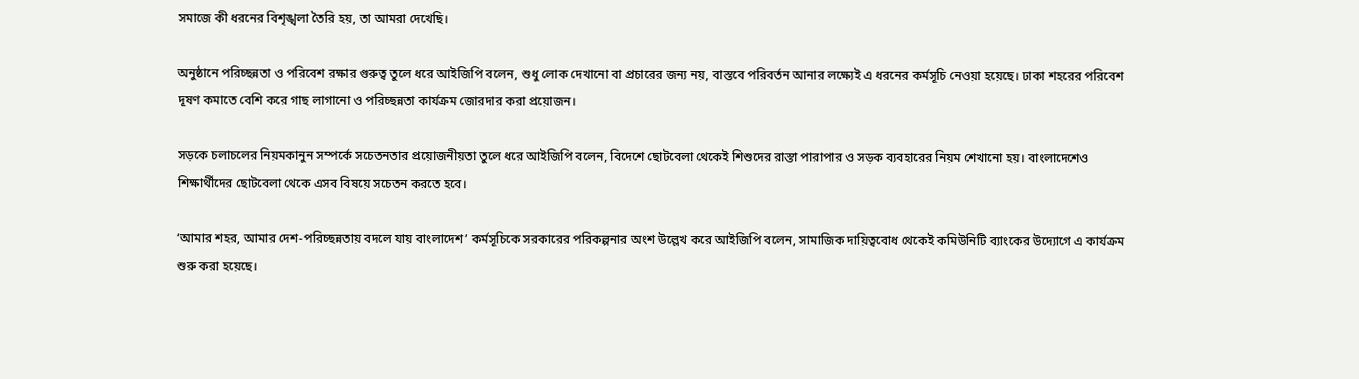সমাজে কী ধরনের বিশৃঙ্খলা তৈরি হয়, তা আমরা দেখেছি।

অনুষ্ঠানে পরিচ্ছন্নতা ও পরিবেশ রক্ষার গুরুত্ব তুলে ধরে আইজিপি বলেন, শুধু লোক দেখানো বা প্রচারের জন্য নয়, বাস্তবে পরিবর্তন আনার লক্ষ্যেই এ ধরনের কর্মসূচি নেওয়া হয়েছে। ঢাকা শহরের পরিবেশ দূষণ কমাতে বেশি করে গাছ লাগানো ও পরিচ্ছন্নতা কার্যক্রম জোরদার করা প্রয়োজন।

সড়কে চলাচলের নিয়মকানুন সম্পর্কে সচেতনতার প্রয়োজনীয়তা তুলে ধরে আইজিপি বলেন, বিদেশে ছোটবেলা থেকেই শিশুদের রাস্তা পারাপার ও সড়ক ব্যবহারের নিয়ম শেখানো হয়। বাংলাদেশেও শিক্ষার্থীদের ছোটবেলা থেকে এসব বিষয়ে সচেতন করতে হবে।

‘আমার শহর, আমার দেশ-পরিচ্ছন্নতায় বদলে যায় বাংলাদেশ’ কর্মসূচিকে সরকারের পরিকল্পনার অংশ উল্লেখ করে আইজিপি বলেন, সামাজিক দায়িত্ববোধ থেকেই কমিউনিটি ব্যাংকের উদ্যোগে এ কার্যক্রম শুরু করা হয়েছে।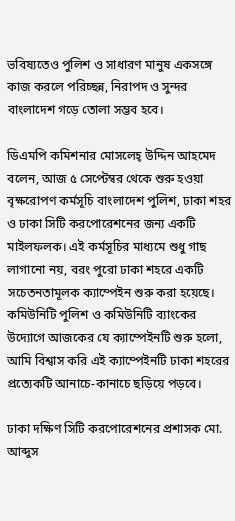ভবিষ্যতেও পুলিশ ও সাধারণ মানুষ একসঙ্গে কাজ করলে পরিচ্ছন্ন, নিরাপদ ও সুন্দর বাংলাদেশ গড়ে তোলা সম্ভব হবে।

ডিএমপি কমিশনার মোসলেহ্ উদ্দিন আহমেদ বলেন, আজ ৫ সেপ্টেম্বর থেকে শুরু হওয়া বৃক্ষরোপণ কর্মসূচি বাংলাদেশ পুলিশ, ঢাকা শহর ও ঢাকা সিটি করপোরেশনের জন্য একটি মাইলফলক। এই কর্মসূচির মাধ্যমে শুধু গাছ লাগানো নয়, বরং পুরো ঢাকা শহরে একটি সচেতনতামূলক ক্যাম্পেইন শুরু করা হয়েছে। কমিউনিটি পুলিশ ও কমিউনিটি ব্যাংকের উদ্যোগে আজকের যে ক্যাম্পেইনটি শুরু হলো, আমি বিশ্বাস করি এই ক্যাম্পেইনটি ঢাকা শহরের প্রত্যেকটি আনাচে-কানাচে ছড়িয়ে পড়বে।

ঢাকা দক্ষিণ সিটি করপোরেশনের প্রশাসক মো. আব্দুস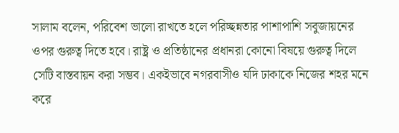সালাম বলেন, পরিবেশ ভালো রাখতে হলে পরিচ্ছন্নতার পাশাপাশি সবুজায়নের ওপর গুরুত্ব দিতে হবে। রাষ্ট্র ও প্রতিষ্ঠানের প্রধানরা কোনো বিষয়ে গুরুত্ব দিলে সেটি বাস্তবায়ন করা সম্ভব। একইভাবে নগরবাসীও যদি ঢাকাকে নিজের শহর মনে করে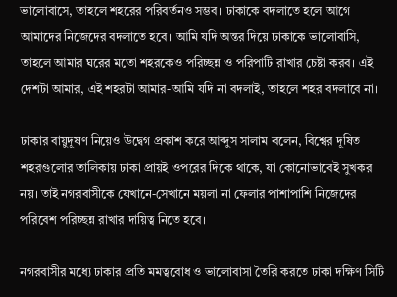ভালোবাসে, তাহলে শহরের পরিবর্তনও সম্ভব। ঢাকাকে বদলাতে হলে আগে আমাদের নিজেদের বদলাতে হবে। আমি যদি অন্তর দিয়ে ঢাকাকে ভালোবাসি, তাহলে আমার ঘরের মতো শহরকেও পরিচ্ছন্ন ও পরিপাটি রাখার চেষ্টা করব। এই দেশটা আমার, এই শহরটা আমার-আমি যদি না বদলাই, তাহলে শহর বদলাবে না।

ঢাকার বায়ুদূষণ নিয়েও উদ্বেগ প্রকাশ করে আব্দুস সালাম বলেন, বিশ্বের দূষিত শহরগুলোর তালিকায় ঢাকা প্রায়ই ওপরের দিকে থাকে, যা কোনোভাবেই সুখকর নয়। তাই নগরবাসীকে যেখানে-সেখানে ময়লা না ফেলার পাশাপাশি নিজেদের পরিবেশ পরিচ্ছন্ন রাখার দায়িত্ব নিতে হবে।

নগরবাসীর মধ্যে ঢাকার প্রতি মমত্ববোধ ও ভালোবাসা তৈরি করতে ঢাকা দক্ষিণ সিটি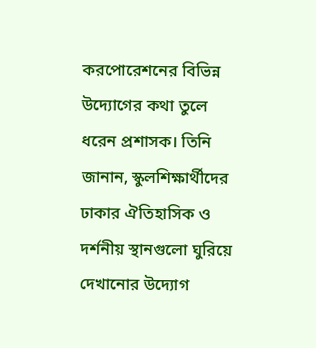করপোরেশনের বিভিন্ন উদ্যোগের কথা তুলে ধরেন প্রশাসক। তিনি জানান, স্কুলশিক্ষার্থীদের ঢাকার ঐতিহাসিক ও দর্শনীয় স্থানগুলো ঘুরিয়ে দেখানোর উদ্যোগ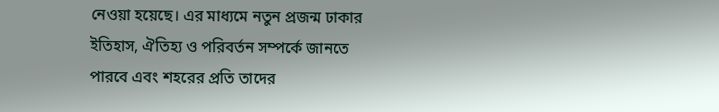নেওয়া হয়েছে। এর মাধ্যমে নতুন প্রজন্ম ঢাকার ইতিহাস, ঐতিহ্য ও পরিবর্তন সম্পর্কে জানতে পারবে এবং শহরের প্রতি তাদের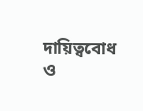দায়িত্ববোধ ও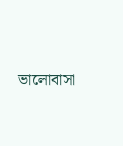ভালোবাসা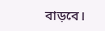বাড়বে।